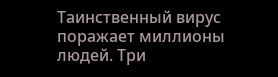Таинственный вирус поражает миллионы людей. Три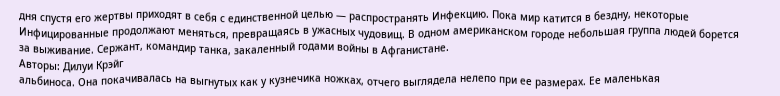дня спустя его жертвы приходят в себя с единственной целью — распространять Инфекцию. Пока мир катится в бездну, некоторые Инфицированные продолжают меняться, превращаясь в ужасных чудовищ. В одном американском городе небольшая группа людей борется за выживание. Сержант, командир танка, закаленный годами войны в Афганистане.
Авторы: Дилуи Крэйг
альбиноса. Она покачивалась на выгнутых как у кузнечика ножках, отчего выглядела нелепо при ее размерах. Ее маленькая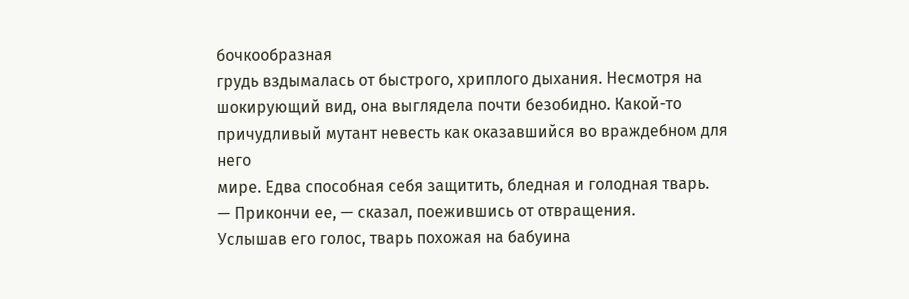бочкообразная
грудь вздымалась от быстрого, хриплого дыхания. Несмотря на
шокирующий вид, она выглядела почти безобидно. Какой-то
причудливый мутант невесть как оказавшийся во враждебном для него
мире. Едва способная себя защитить, бледная и голодная тварь.
— Прикончи ее, — сказал, поежившись от отвращения.
Услышав его голос, тварь похожая на бабуина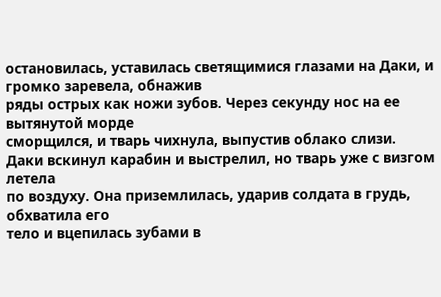остановилась, уставилась светящимися глазами на Даки, и громко заревела, обнажив
ряды острых как ножи зубов. Через секунду нос на ее вытянутой морде
сморщился, и тварь чихнула, выпустив облако слизи.
Даки вскинул карабин и выстрелил, но тварь уже с визгом летела
по воздуху. Она приземлилась, ударив солдата в грудь, обхватила его
тело и вцепилась зубами в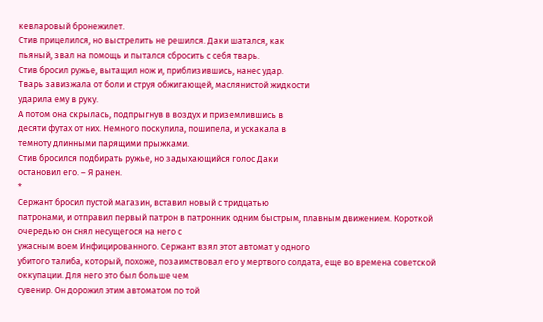кевларовый бронежилет.
Стив прицелился, но выстрелить не решился. Даки шатался, как
пьяный, звал на помощь и пытался сбросить с себя тварь.
Стив бросил ружье, вытащил нож и, приблизившись, нанес удар.
Тварь завизжала от боли и струя обжигающей, маслянистой жидкости
ударила ему в руку.
А потом она скрылась, подпрыгнув в воздух и приземлившись в
десяти футах от них. Немного поскулила, пошипела, и ускакала в
темноту длинными парящими прыжками.
Стив бросился подбирать ружье, но задыхающийся голос Даки
остановил его. – Я ранен.
*
Сержант бросил пустой магазин, вставил новый с тридцатью
патронами, и отправил первый патрон в патронник одним быстрым, плавным движением. Короткой очередью он снял несущегося на него с
ужасным воем Инфицированного. Сержант взял этот автомат у одного
убитого талиба, который, похоже, позаимствовал его у мертвого солдата, еще во времена советской оккупации. Для него это был больше чем
сувенир. Он дорожил этим автоматом по той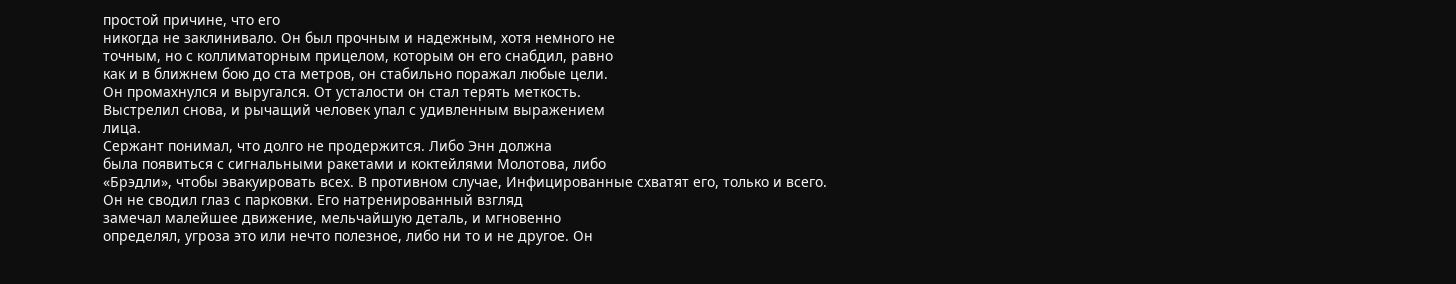простой причине, что его
никогда не заклинивало. Он был прочным и надежным, хотя немного не
точным, но с коллиматорным прицелом, которым он его снабдил, равно
как и в ближнем бою до ста метров, он стабильно поражал любые цели.
Он промахнулся и выругался. От усталости он стал терять меткость.
Выстрелил снова, и рычащий человек упал с удивленным выражением
лица.
Сержант понимал, что долго не продержится. Либо Энн должна
была появиться с сигнальными ракетами и коктейлями Молотова, либо
«Брэдли», чтобы эвакуировать всех. В противном случае, Инфицированные схватят его, только и всего.
Он не сводил глаз с парковки. Его натренированный взгляд
замечал малейшее движение, мельчайшую деталь, и мгновенно
определял, угроза это или нечто полезное, либо ни то и не другое. Он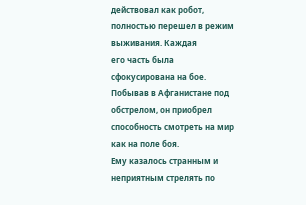действовал как робот, полностью перешел в режим выживания. Каждая
его часть была сфокусирована на бое. Побывав в Афганистане под
обстрелом, он приобрел способность смотреть на мир как на поле боя.
Ему казалось странным и неприятным стрелять по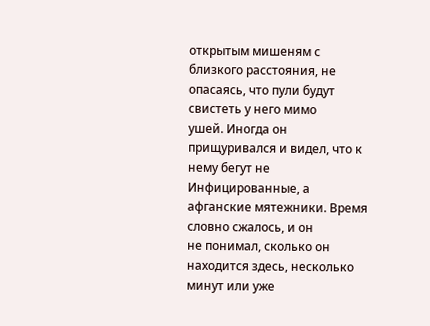открытым мишеням с
близкого расстояния, не опасаясь, что пули будут свистеть у него мимо
ушей. Иногда он прищуривался и видел, что к нему бегут не
Инфицированные, а афганские мятежники. Время словно сжалось, и он
не понимал, сколько он находится здесь, несколько минут или уже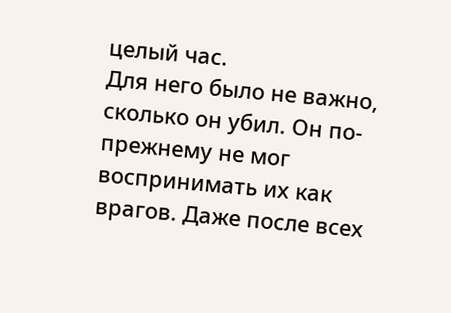целый час.
Для него было не важно, сколько он убил. Он по-прежнему не мог
воспринимать их как врагов. Даже после всех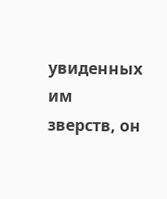увиденных им зверств, он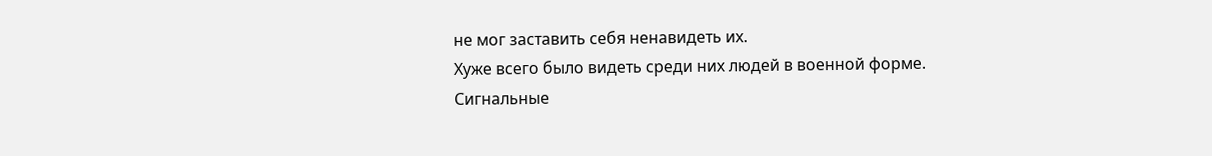не мог заставить себя ненавидеть их.
Хуже всего было видеть среди них людей в военной форме.
Сигнальные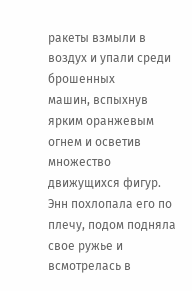ракеты взмыли в воздух и упали среди брошенных
машин, вспыхнув ярким оранжевым огнем и осветив множество
движущихся фигур.
Энн похлопала его по плечу, подом подняла свое ружье и
всмотрелась в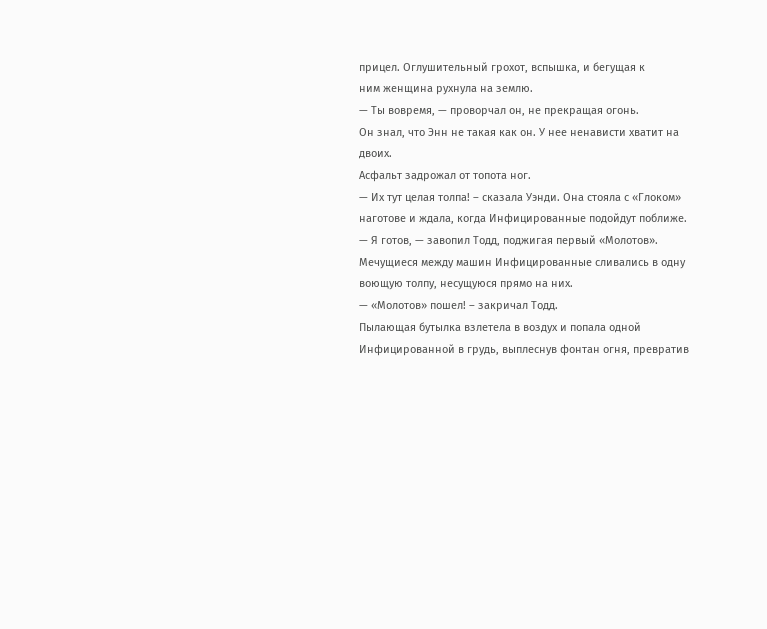прицел. Оглушительный грохот, вспышка, и бегущая к
ним женщина рухнула на землю.
— Ты вовремя, — проворчал он, не прекращая огонь.
Он знал, что Энн не такая как он. У нее ненависти хватит на двоих.
Асфальт задрожал от топота ног.
— Их тут целая толпа! – сказала Уэнди. Она стояла с «Глоком»
наготове и ждала, когда Инфицированные подойдут поближе.
— Я готов, — завопил Тодд, поджигая первый «Молотов».
Мечущиеся между машин Инфицированные сливались в одну
воющую толпу, несущуюся прямо на них.
— «Молотов» пошел! – закричал Тодд.
Пылающая бутылка взлетела в воздух и попала одной
Инфицированной в грудь, выплеснув фонтан огня, превратив